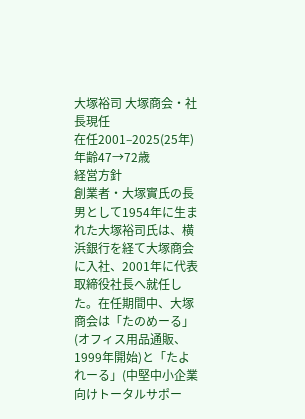大塚裕司 大塚商会・社長現任
在任2001–2025(25年)
年齢47→72歳
経営方針
創業者・大塚實氏の長男として1954年に生まれた大塚裕司氏は、横浜銀行を経て大塚商会に入社、2001年に代表取締役社長へ就任した。在任期間中、大塚商会は「たのめーる」(オフィス用品通販、1999年開始)と「たよれーる」(中堅中小企業向けトータルサポー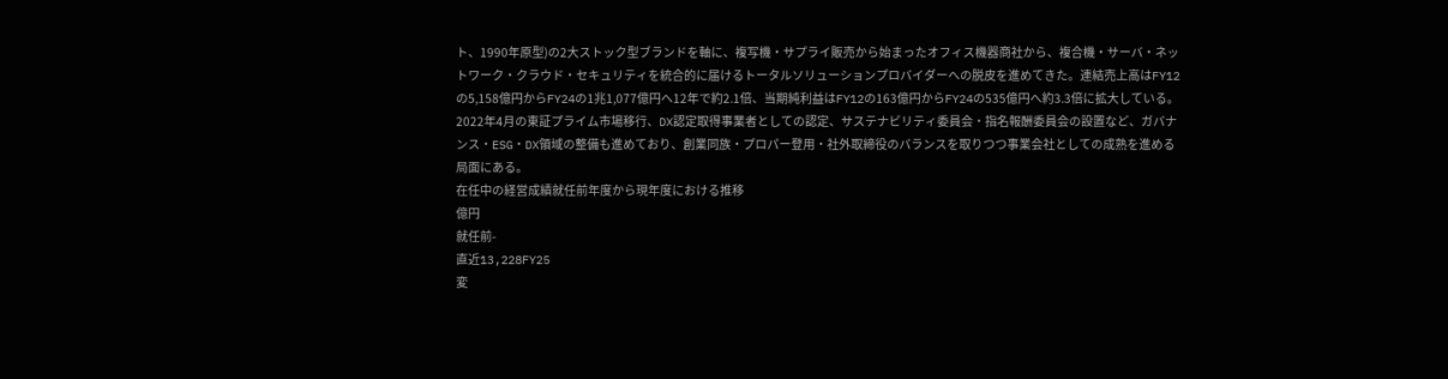ト、1990年原型)の2大ストック型ブランドを軸に、複写機・サプライ販売から始まったオフィス機器商社から、複合機・サーバ・ネットワーク・クラウド・セキュリティを統合的に届けるトータルソリューションプロバイダーへの脱皮を進めてきた。連結売上高はFY12の5,158億円からFY24の1兆1,077億円へ12年で約2.1倍、当期純利益はFY12の163億円からFY24の535億円へ約3.3倍に拡大している。
2022年4月の東証プライム市場移行、DX認定取得事業者としての認定、サステナビリティ委員会・指名報酬委員会の設置など、ガバナンス・ESG・DX領域の整備も進めており、創業同族・プロパー登用・社外取締役のバランスを取りつつ事業会社としての成熟を進める局面にある。
在任中の経営成績就任前年度から現年度における推移
億円
就任前-
直近13,228FY25
変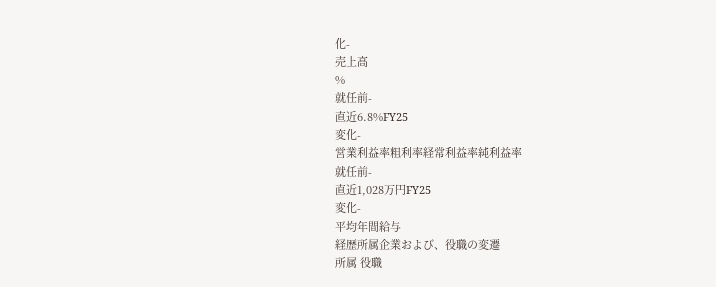化-
売上高
%
就任前-
直近6.8%FY25
変化-
営業利益率粗利率経常利益率純利益率
就任前-
直近1,028万円FY25
変化-
平均年間給与
経歴所属企業および、役職の変遷
所属 役職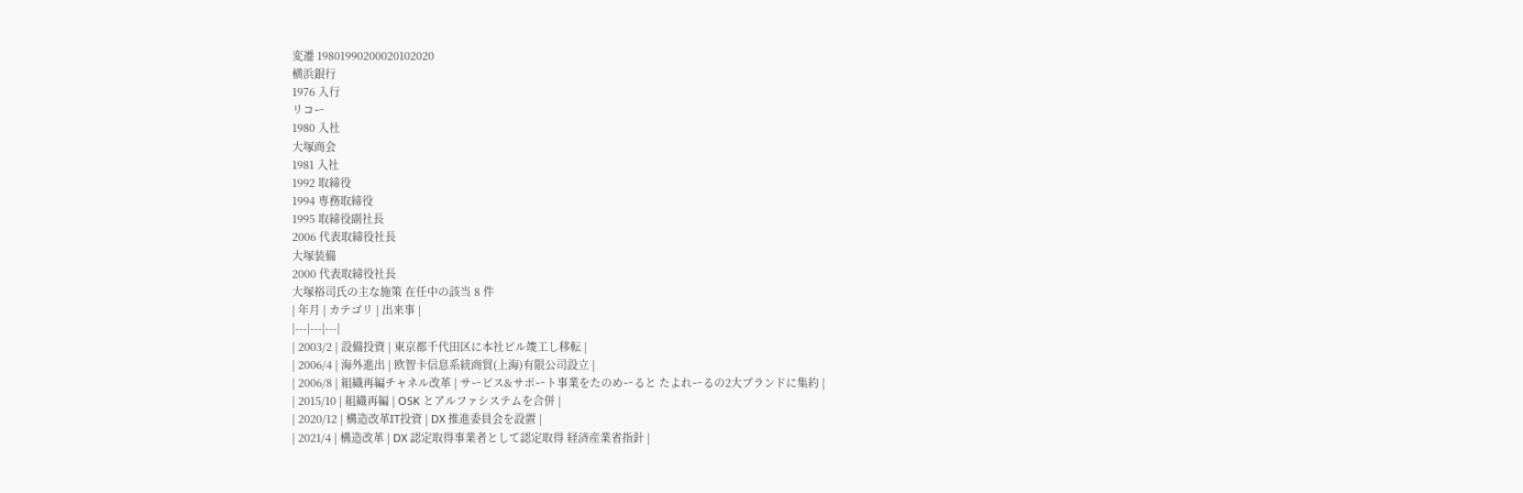変遷 19801990200020102020
横浜銀行
1976 入行
リコー
1980 入社
大塚商会
1981 入社
1992 取締役
1994 専務取締役
1995 取締役副社長
2006 代表取締役社長
大塚装備
2000 代表取締役社長
大塚裕司氏の主な施策 在任中の該当 8 件
| 年月 | カテゴリ | 出来事 |
|---|---|---|
| 2003/2 | 設備投資 | 東京都千代田区に本社ビル竣工し移転 |
| 2006/4 | 海外進出 | 欧智卡信息系統商貿(上海)有限公司設立 |
| 2006/8 | 組織再編チャネル改革 | サービス&サポート事業をたのめーると たよれーるの2大ブランドに集約 |
| 2015/10 | 組織再編 | OSK とアルファシステムを合併 |
| 2020/12 | 構造改革IT投資 | DX 推進委員会を設置 |
| 2021/4 | 構造改革 | DX 認定取得事業者として認定取得 経済産業省指針 |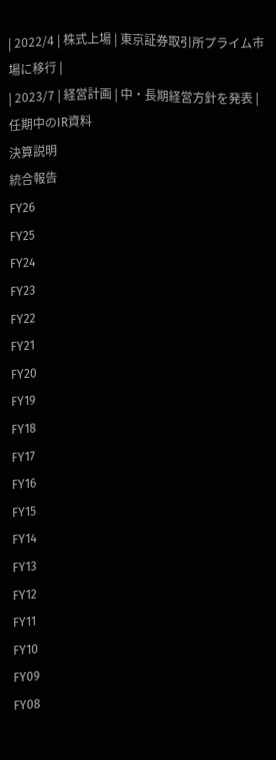| 2022/4 | 株式上場 | 東京証券取引所プライム市場に移行 |
| 2023/7 | 経営計画 | 中・長期経営方針を発表 |
任期中のIR資料
決算説明
統合報告
FY26
FY25
FY24
FY23
FY22
FY21
FY20
FY19
FY18
FY17
FY16
FY15
FY14
FY13
FY12
FY11
FY10
FY09
FY08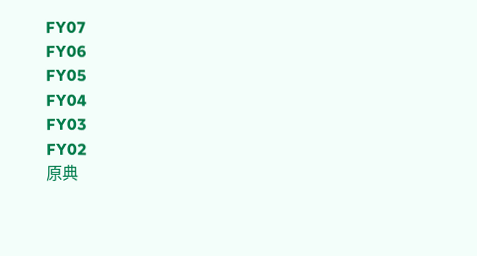FY07
FY06
FY05
FY04
FY03
FY02
原典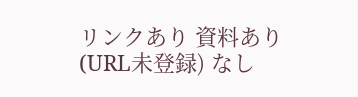リンクあり 資料あり(URL未登録) なし